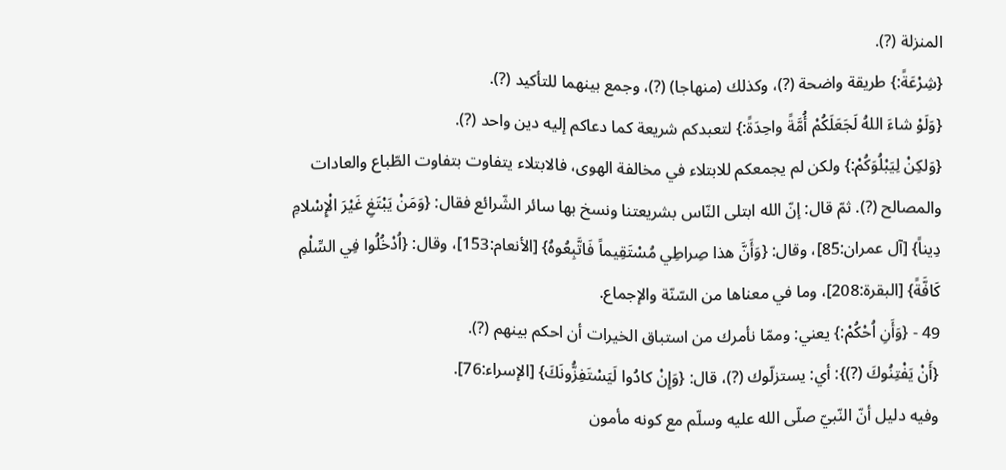المنزلة (?).
{شِرْعَةً:} طريقة واضحة (?)، وكذلك (منهاجا) (?)، وجمع بينهما للتأكيد (?).
{وَلَوْ شاءَ اللهُ لَجَعَلَكُمْ أُمَّةً واحِدَةً:} لتعبدكم شريعة كما دعاكم إليه دين واحد (?).
{وَلكِنْ لِيَبْلُوَكُمْ:} ولكن لم يجمعكم للابتلاء في مخالفة الهوى، فالابتلاء يتفاوت بتفاوت الطّباع والعادات والمصالح (?). ثمّ قال: إنّ الله ابتلى النّاس بشريعتنا ونسخ بها سائر الشّرائع فقال: {وَمَنْ يَبْتَغِ غَيْرَ الْإِسْلامِ دِيناً} [آل عمران:85]، وقال: {وَأَنَّ هذا صِراطِي مُسْتَقِيماً فَاتَّبِعُوهُ} [الأنعام:153]، وقال: {اُدْخُلُوا فِي السِّلْمِ كَافَّةً} [البقرة:208]، وما في معناها من السّنّة والإجماع.
49 - {وَأَنِ اُحْكُمْ:} يعني: وممّا نأمرك من استباق الخيرات أن احكم بينهم (?).
{أَنْ يَفْتِنُوكَ (?)}: أي: يستزلّوك (?)، قال: {وَإِنْ كادُوا لَيَسْتَفِزُّونَكَ} [الإسراء:76].
وفيه دليل أنّ النّبيّ صلّى الله عليه وسلّم مع كونه مأمون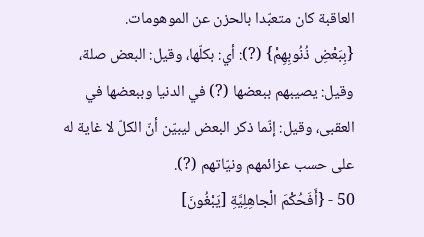العاقبة كان متعبّدا بالحزن عن الموهومات.
{بِبَعْضِ ذُنُوبِهِمْ} (?): أي: بكلّها، وقيل: البعض صلة، وقيل: يصيبهم ببعضها (?) في الدنيا وببعضها في العقبى، وقيل: إنّما ذكر البعض ليبيّن أنّ الكلّ لا غاية له على حسب عزائمهم ونيّاتهم (?).
50 - {أَفَحُكْمَ الْجاهِلِيَّةِ [يَبْغُونَ]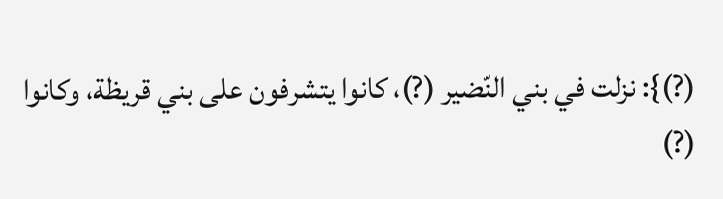(?)}: نزلت في بني النّضير (?)، كانوا يتشرفون على بني قريظة، وكانوا (?)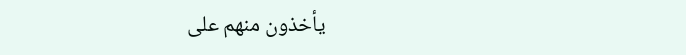يأخذون منهم على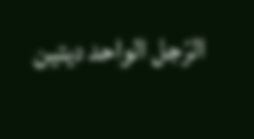الرّجل الواحد ديتين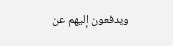ويدفعون إليهم عن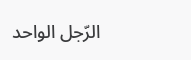الرّجل الواحد